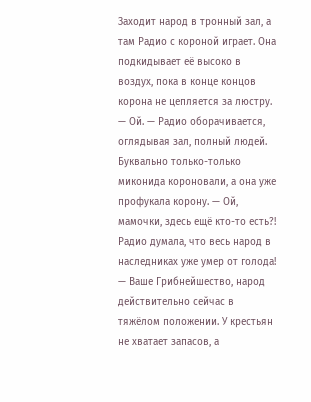Заходит народ в тронный зал, а там Радио с короной играет. Она подкидывает её высоко в воздух, пока в конце концов корона не цепляется за люстру.
— Ой. — Радио оборачивается, оглядывая зал, полный людей. Буквально только-только миконида короновали, а она уже профукала корону. — Ой, мамочки, здесь ещё кто-то есть?! Радио думала, что весь народ в наследниках уже умер от голода!
— Ваше Грибнейшество, народ действительно сейчас в тяжёлом положении. У крестьян не хватает запасов, а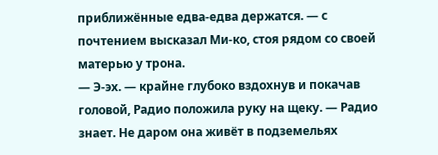приближённые едва-едва держатся. — с почтением высказал Ми-ко, стоя рядом со своей матерью у трона.
— Э-эх. — крайне глубоко вздохнув и покачав головой, Радио положила руку на щеку. — Радио знает. Не даром она живёт в подземельях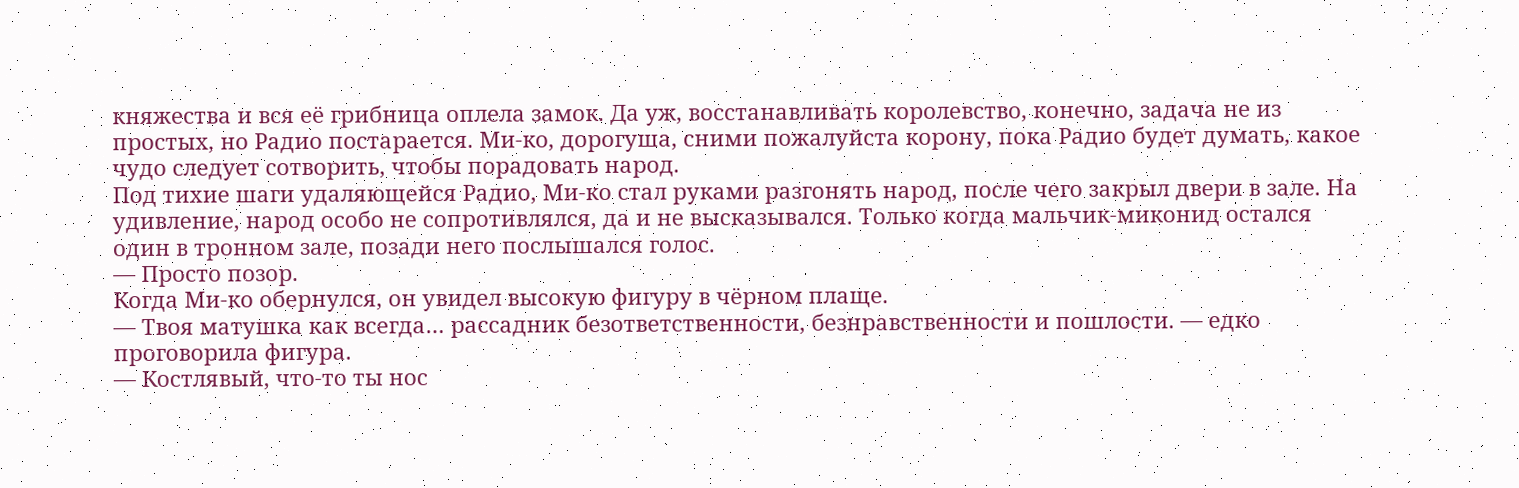княжества и вся её грибница оплела замок. Да уж, восстанавливать королевство, конечно, задача не из простых, но Радио постарается. Ми-ко, дорогуша, сними пожалуйста корону, пока Радио будет думать, какое чудо следует сотворить, чтобы порадовать народ.
Под тихие шаги удаляющейся Радио, Ми-ко стал руками разгонять народ, после чего закрыл двери в зале. На удивление, народ особо не сопротивлялся, да и не высказывался. Только когда мальчик-миконид остался один в тронном зале, позади него послышался голос.
— Просто позор.
Когда Ми-ко обернулся, он увидел высокую фигуру в чёрном плаще.
— Твоя матушка как всегда… рассадник безответственности, безнравственности и пошлости. — едко проговорила фигура.
— Костлявый, что-то ты нос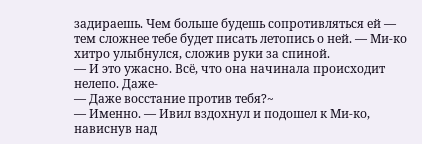задираешь. Чем больше будешь сопротивляться ей — тем сложнее тебе будет писать летопись о ней. — Ми-ко хитро улыбнулся, сложив руки за спиной.
— И это ужасно. Всё, что она начинала происходит нелепо. Даже-
— Даже восстание против тебя?~
— Именно. — Ивил вздохнул и подошел к Ми-ко, нависнув над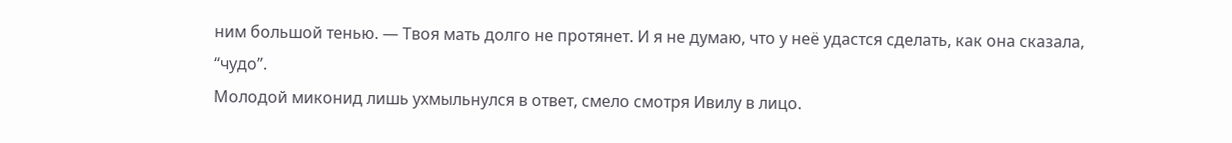ним большой тенью. — Твоя мать долго не протянет. И я не думаю, что у неё удастся сделать, как она сказала, “чудо”.
Молодой миконид лишь ухмыльнулся в ответ, смело смотря Ивилу в лицо.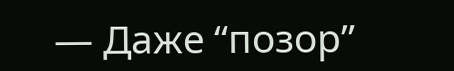— Даже “позор”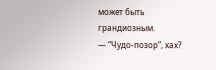может быть грандиозным.
— “Чудо-позор”, хах?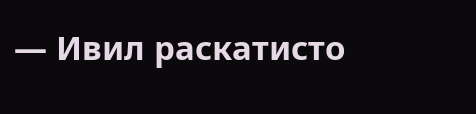— Ивил раскатисто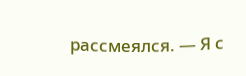рассмеялся. — Я с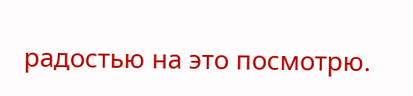радостью на это посмотрю.